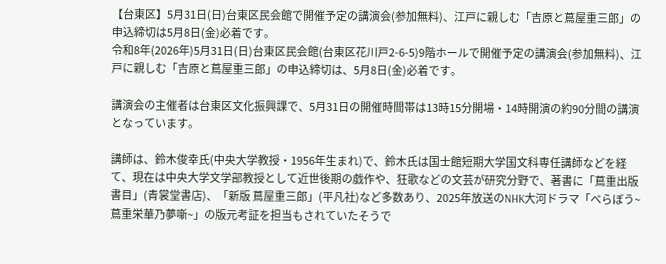【台東区】5月31日(日)台東区民会館で開催予定の講演会(参加無料)、江戸に親しむ「吉原と蔦屋重三郎」の申込締切は5月8日(金)必着です。
令和8年(2026年)5月31日(日)台東区民会館(台東区花川戸2-6-5)9階ホールで開催予定の講演会(参加無料)、江戸に親しむ「吉原と蔦屋重三郎」の申込締切は、5月8日(金)必着です。

講演会の主催者は台東区文化振興課で、5月31日の開催時間帯は13時15分開場・14時開演の約90分間の講演となっています。

講師は、鈴木俊幸氏(中央大学教授・1956年生まれ)で、鈴木氏は国士館短期大学国文科専任講師などを経て、現在は中央大学文学部教授として近世後期の戯作や、狂歌などの文芸が研究分野で、著書に「蔦重出版書目」(青裳堂書店)、「新版 蔦屋重三郎」(平凡社)など多数あり、2025年放送のNHK大河ドラマ「べらぼう~蔦重栄華乃夢噺~」の版元考証を担当もされていたそうで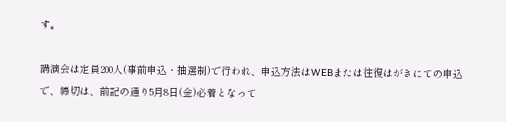す。

講演会は定員200人(事前申込・抽選制)で行われ、申込方法はWEBまたは往復はがきにての申込で、締切は、前記の通り5月8日(金)必着となって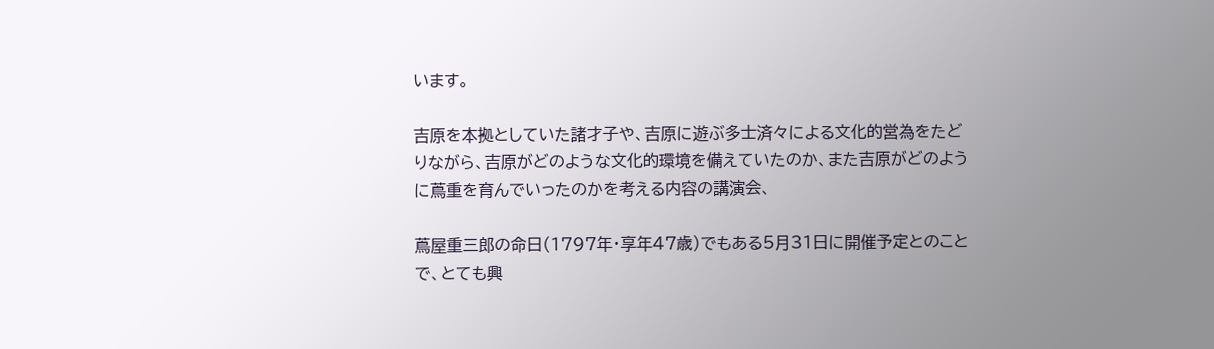います。

吉原を本拠としていた諸才子や、吉原に遊ぶ多士済々による文化的営為をたどりながら、吉原がどのような文化的環境を備えていたのか、また吉原がどのように蔦重を育んでいったのかを考える内容の講演会、

蔦屋重三郎の命日(1797年・享年47歳)でもある5月31日に開催予定とのことで、とても興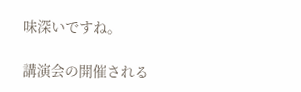味深いですね。

講演会の開催される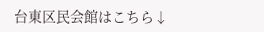台東区民会館はこちら↓